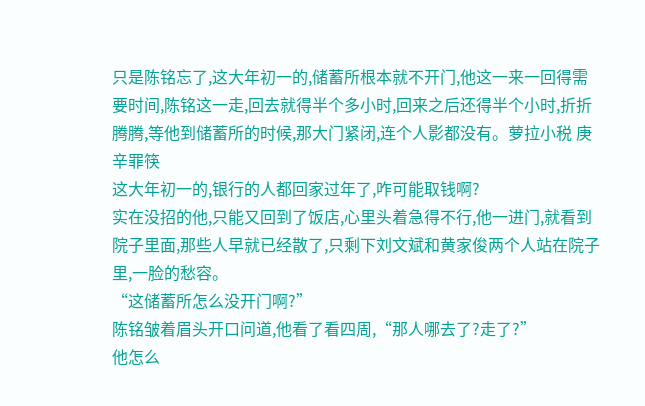只是陈铭忘了,这大年初一的,储蓄所根本就不开门,他这一来一回得需要时间,陈铭这一走,回去就得半个多小时,回来之后还得半个小时,折折腾腾,等他到储蓄所的时候,那大门紧闭,连个人影都没有。萝拉小税 庚辛罪筷
这大年初一的,银行的人都回家过年了,咋可能取钱啊?
实在没招的他,只能又回到了饭店,心里头着急得不行,他一进门,就看到院子里面,那些人早就已经散了,只剩下刘文斌和黄家俊两个人站在院子里,一脸的愁容。
“这储蓄所怎么没开门啊?”
陈铭皱着眉头开口问道,他看了看四周,“那人哪去了?走了?”
他怎么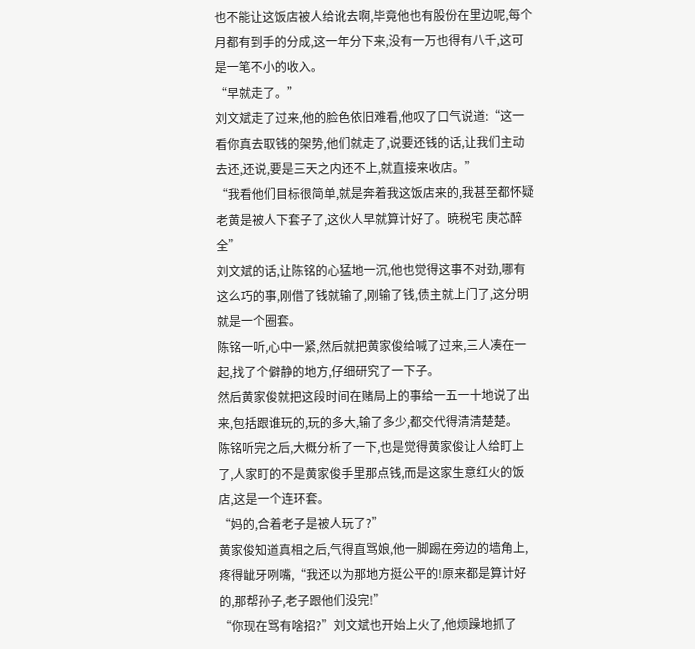也不能让这饭店被人给讹去啊,毕竟他也有股份在里边呢,每个月都有到手的分成,这一年分下来,没有一万也得有八千,这可是一笔不小的收入。
“早就走了。”
刘文斌走了过来,他的脸色依旧难看,他叹了口气说道:“这一看你真去取钱的架势,他们就走了,说要还钱的话,让我们主动去还,还说,要是三天之内还不上,就直接来收店。”
“我看他们目标很简单,就是奔着我这饭店来的,我甚至都怀疑老黄是被人下套子了,这伙人早就算计好了。暁税宅 庚芯醉全”
刘文斌的话,让陈铭的心猛地一沉,他也觉得这事不对劲,哪有这么巧的事,刚借了钱就输了,刚输了钱,债主就上门了,这分明就是一个圈套。
陈铭一听,心中一紧,然后就把黄家俊给喊了过来,三人凑在一起,找了个僻静的地方,仔细研究了一下子。
然后黄家俊就把这段时间在赌局上的事给一五一十地说了出来,包括跟谁玩的,玩的多大,输了多少,都交代得清清楚楚。
陈铭听完之后,大概分析了一下,也是觉得黄家俊让人给盯上了,人家盯的不是黄家俊手里那点钱,而是这家生意红火的饭店,这是一个连环套。
“妈的,合着老子是被人玩了?”
黄家俊知道真相之后,气得直骂娘,他一脚踢在旁边的墙角上,疼得龇牙咧嘴,“我还以为那地方挺公平的!原来都是算计好的,那帮孙子,老子跟他们没完!”
“你现在骂有啥招?”刘文斌也开始上火了,他烦躁地抓了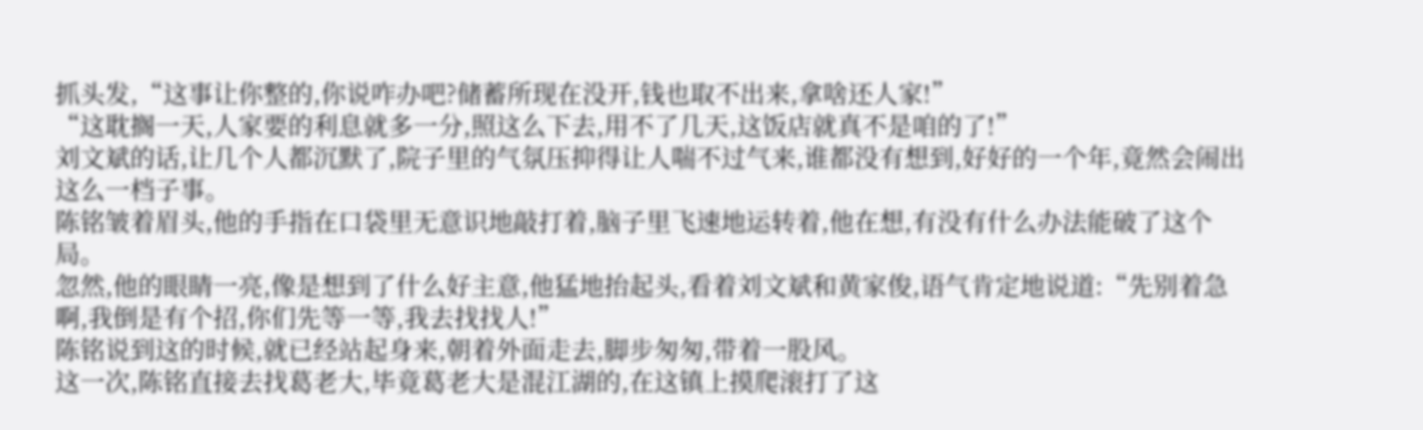抓头发,“这事让你整的,你说咋办吧?储蓄所现在没开,钱也取不出来,拿啥还人家!”
“这耽搁一天,人家要的利息就多一分,照这么下去,用不了几天,这饭店就真不是咱的了!”
刘文斌的话,让几个人都沉默了,院子里的气氛压抑得让人喘不过气来,谁都没有想到,好好的一个年,竟然会闹出这么一档子事。
陈铭皱着眉头,他的手指在口袋里无意识地敲打着,脑子里飞速地运转着,他在想,有没有什么办法能破了这个局。
忽然,他的眼睛一亮,像是想到了什么好主意,他猛地抬起头,看着刘文斌和黄家俊,语气肯定地说道:“先别着急啊,我倒是有个招,你们先等一等,我去找找人!”
陈铭说到这的时候,就已经站起身来,朝着外面走去,脚步匆匆,带着一股风。
这一次,陈铭直接去找葛老大,毕竟葛老大是混江湖的,在这镇上摸爬滚打了这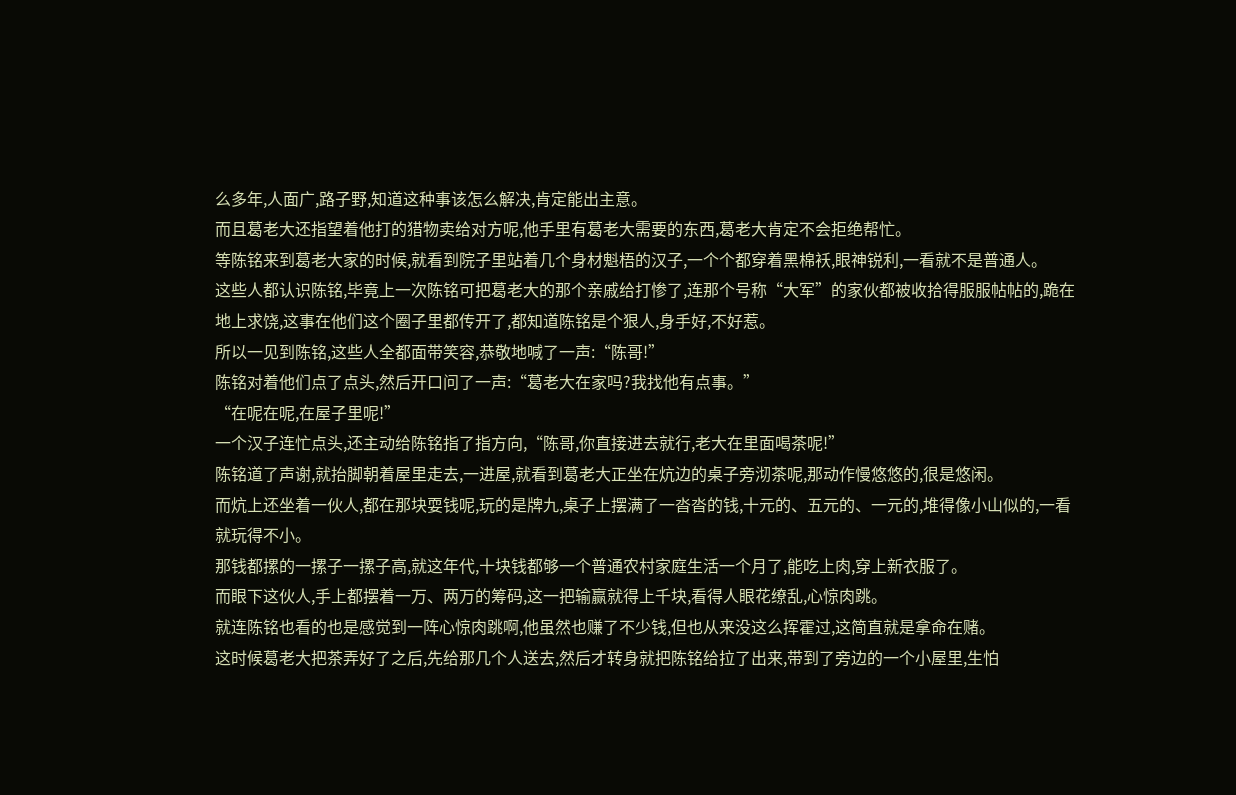么多年,人面广,路子野,知道这种事该怎么解决,肯定能出主意。
而且葛老大还指望着他打的猎物卖给对方呢,他手里有葛老大需要的东西,葛老大肯定不会拒绝帮忙。
等陈铭来到葛老大家的时候,就看到院子里站着几个身材魁梧的汉子,一个个都穿着黑棉袄,眼神锐利,一看就不是普通人。
这些人都认识陈铭,毕竟上一次陈铭可把葛老大的那个亲戚给打惨了,连那个号称“大军”的家伙都被收拾得服服帖帖的,跪在地上求饶,这事在他们这个圈子里都传开了,都知道陈铭是个狠人,身手好,不好惹。
所以一见到陈铭,这些人全都面带笑容,恭敬地喊了一声:“陈哥!”
陈铭对着他们点了点头,然后开口问了一声:“葛老大在家吗?我找他有点事。”
“在呢在呢,在屋子里呢!”
一个汉子连忙点头,还主动给陈铭指了指方向,“陈哥,你直接进去就行,老大在里面喝茶呢!”
陈铭道了声谢,就抬脚朝着屋里走去,一进屋,就看到葛老大正坐在炕边的桌子旁沏茶呢,那动作慢悠悠的,很是悠闲。
而炕上还坐着一伙人,都在那块耍钱呢,玩的是牌九,桌子上摆满了一沓沓的钱,十元的、五元的、一元的,堆得像小山似的,一看就玩得不小。
那钱都摞的一摞子一摞子高,就这年代,十块钱都够一个普通农村家庭生活一个月了,能吃上肉,穿上新衣服了。
而眼下这伙人,手上都摆着一万、两万的筹码,这一把输赢就得上千块,看得人眼花缭乱,心惊肉跳。
就连陈铭也看的也是感觉到一阵心惊肉跳啊,他虽然也赚了不少钱,但也从来没这么挥霍过,这简直就是拿命在赌。
这时候葛老大把茶弄好了之后,先给那几个人送去,然后才转身就把陈铭给拉了出来,带到了旁边的一个小屋里,生怕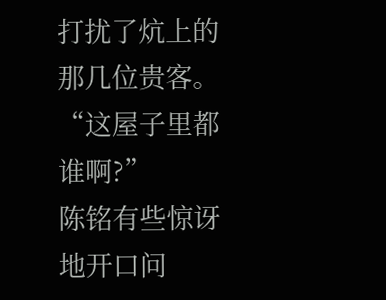打扰了炕上的那几位贵客。
“这屋子里都谁啊?”
陈铭有些惊讶地开口问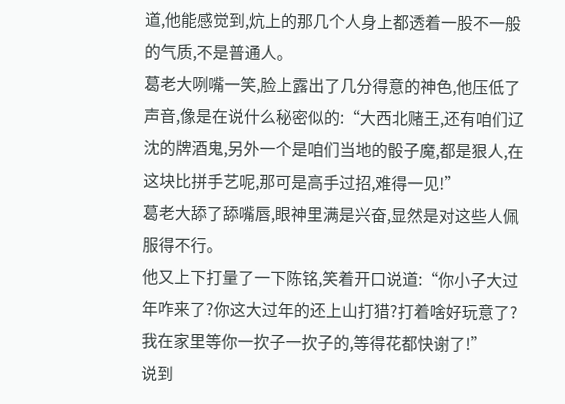道,他能感觉到,炕上的那几个人身上都透着一股不一般的气质,不是普通人。
葛老大咧嘴一笑,脸上露出了几分得意的神色,他压低了声音,像是在说什么秘密似的:“大西北赌王,还有咱们辽沈的牌酒鬼,另外一个是咱们当地的骰子魔,都是狠人,在这块比拼手艺呢,那可是高手过招,难得一见!”
葛老大舔了舔嘴唇,眼神里满是兴奋,显然是对这些人佩服得不行。
他又上下打量了一下陈铭,笑着开口说道:“你小子大过年咋来了?你这大过年的还上山打猎?打着啥好玩意了?我在家里等你一扻子一扻子的,等得花都快谢了!”
说到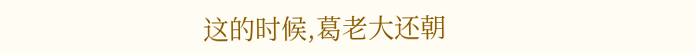这的时候,葛老大还朝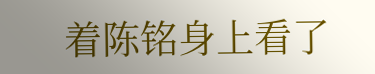着陈铭身上看了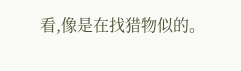看,像是在找猎物似的。